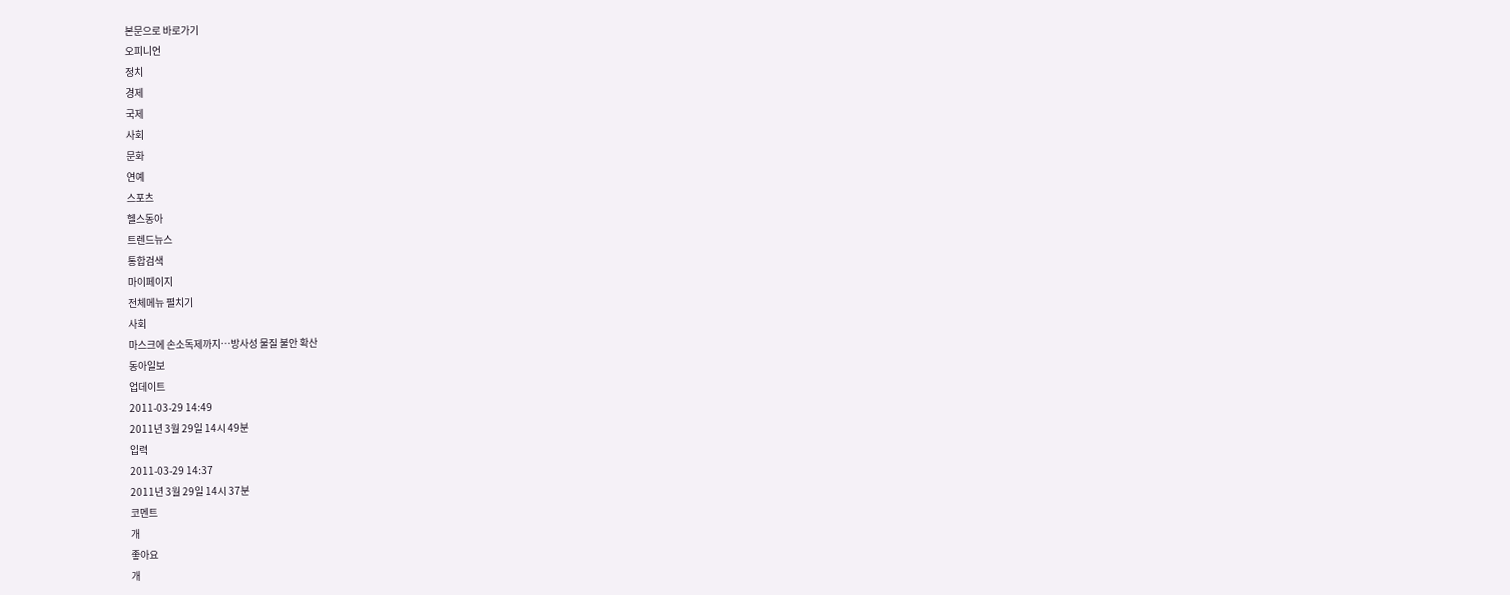본문으로 바로가기
오피니언
정치
경제
국제
사회
문화
연예
스포츠
헬스동아
트렌드뉴스
통합검색
마이페이지
전체메뉴 펼치기
사회
마스크에 손소독제까지…방사성 물질 불안 확산
동아일보
업데이트
2011-03-29 14:49
2011년 3월 29일 14시 49분
입력
2011-03-29 14:37
2011년 3월 29일 14시 37분
코멘트
개
좋아요
개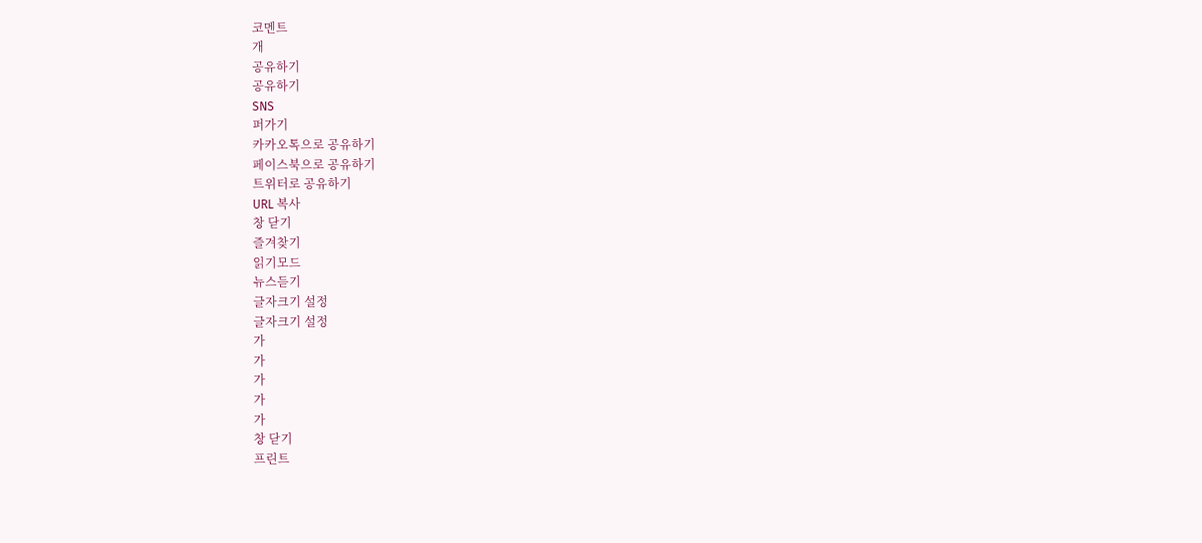코멘트
개
공유하기
공유하기
SNS
퍼가기
카카오톡으로 공유하기
페이스북으로 공유하기
트위터로 공유하기
URL 복사
창 닫기
즐겨찾기
읽기모드
뉴스듣기
글자크기 설정
글자크기 설정
가
가
가
가
가
창 닫기
프린트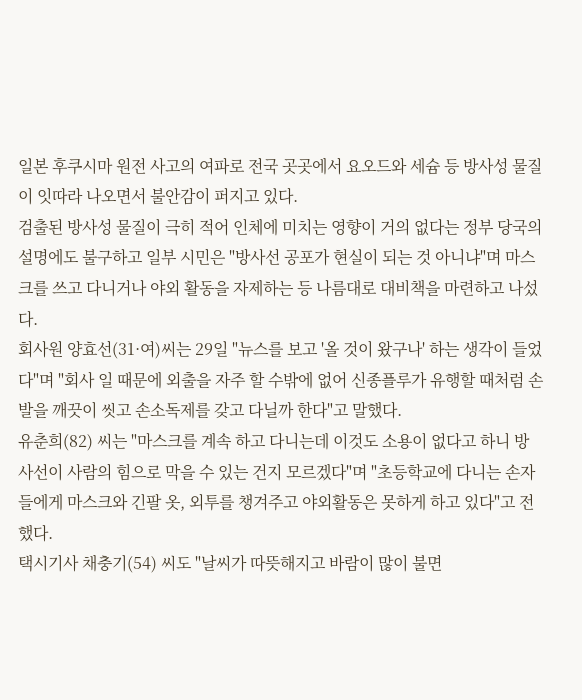일본 후쿠시마 원전 사고의 여파로 전국 곳곳에서 요오드와 세슘 등 방사성 물질이 잇따라 나오면서 불안감이 퍼지고 있다.
검출된 방사성 물질이 극히 적어 인체에 미치는 영향이 거의 없다는 정부 당국의 설명에도 불구하고 일부 시민은 "방사선 공포가 현실이 되는 것 아니냐"며 마스크를 쓰고 다니거나 야외 활동을 자제하는 등 나름대로 대비책을 마련하고 나섰다.
회사원 양효선(31·여)씨는 29일 "뉴스를 보고 '올 것이 왔구나' 하는 생각이 들었다"며 "회사 일 때문에 외출을 자주 할 수밖에 없어 신종플루가 유행할 때처럼 손발을 깨끗이 씻고 손소독제를 갖고 다닐까 한다"고 말했다.
유춘희(82) 씨는 "마스크를 계속 하고 다니는데 이것도 소용이 없다고 하니 방사선이 사람의 힘으로 막을 수 있는 건지 모르겠다"며 "초등학교에 다니는 손자들에게 마스크와 긴팔 옷, 외투를 챙겨주고 야외활동은 못하게 하고 있다"고 전했다.
택시기사 채충기(54) 씨도 "날씨가 따뜻해지고 바람이 많이 불면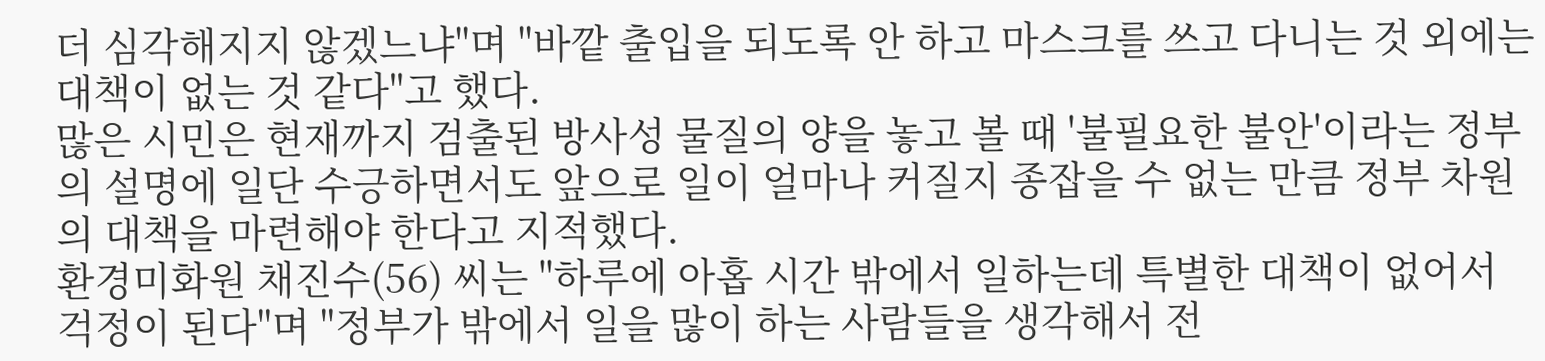더 심각해지지 않겠느냐"며 "바깥 출입을 되도록 안 하고 마스크를 쓰고 다니는 것 외에는 대책이 없는 것 같다"고 했다.
많은 시민은 현재까지 검출된 방사성 물질의 양을 놓고 볼 때 '불필요한 불안'이라는 정부의 설명에 일단 수긍하면서도 앞으로 일이 얼마나 커질지 종잡을 수 없는 만큼 정부 차원의 대책을 마련해야 한다고 지적했다.
환경미화원 채진수(56) 씨는 "하루에 아홉 시간 밖에서 일하는데 특별한 대책이 없어서 걱정이 된다"며 "정부가 밖에서 일을 많이 하는 사람들을 생각해서 전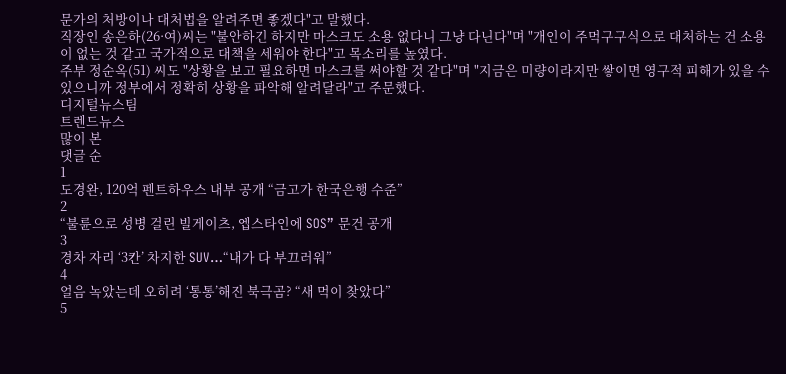문가의 처방이나 대처법을 알려주면 좋겠다"고 말했다.
직장인 송은하(26·여)씨는 "불안하긴 하지만 마스크도 소용 없다니 그냥 다닌다"며 "개인이 주먹구구식으로 대처하는 건 소용이 없는 것 같고 국가적으로 대책을 세워야 한다"고 목소리를 높였다.
주부 정순옥(51) 씨도 "상황을 보고 필요하면 마스크를 써야할 것 같다"며 "지금은 미량이라지만 쌓이면 영구적 피해가 있을 수 있으니까 정부에서 정확히 상황을 파악해 알려달라"고 주문했다.
디지털뉴스팀
트렌드뉴스
많이 본
댓글 순
1
도경완, 120억 펜트하우스 내부 공개 “금고가 한국은행 수준”
2
“불륜으로 성병 걸린 빌게이츠, 엡스타인에 SOS” 문건 공개
3
경차 자리 ‘3칸’ 차지한 SUV…“내가 다 부끄러워”
4
얼음 녹았는데 오히려 ‘통통’해진 북극곰? “새 먹이 찾았다”
5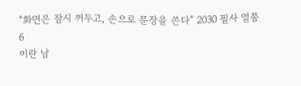“화면은 잠시 꺼두고, 손으로 문장을 쓴다” 2030 필사 열풍
6
이란 남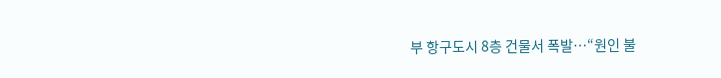부 항구도시 8층 건물서 폭발…“원인 불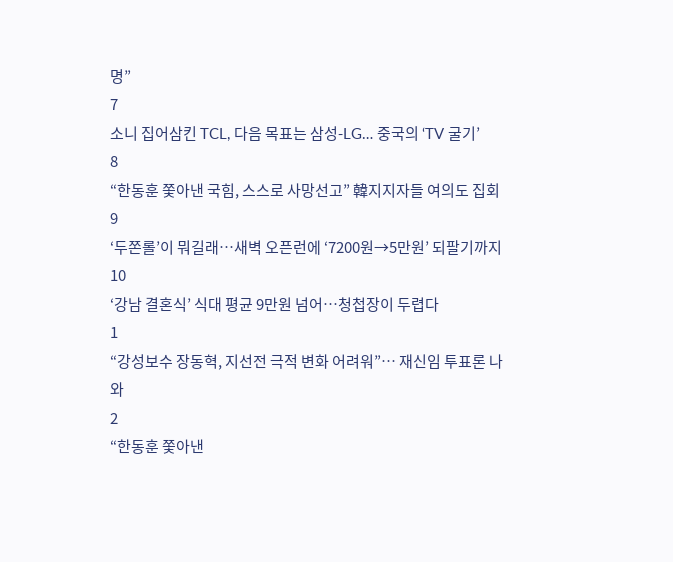명”
7
소니 집어삼킨 TCL, 다음 목표는 삼성-LG… 중국의 ‘TV 굴기’
8
“한동훈 쫓아낸 국힘, 스스로 사망선고” 韓지지자들 여의도 집회
9
‘두쫀롤’이 뭐길래…새벽 오픈런에 ‘7200원→5만원’ 되팔기까지
10
‘강남 결혼식’ 식대 평균 9만원 넘어…청첩장이 두렵다
1
“강성보수 장동혁, 지선전 극적 변화 어려워”… 재신임 투표론 나와
2
“한동훈 쫓아낸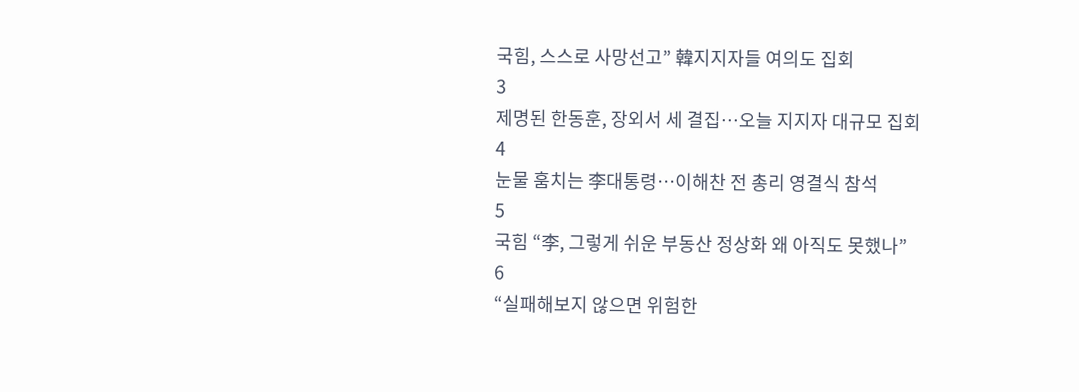국힘, 스스로 사망선고” 韓지지자들 여의도 집회
3
제명된 한동훈, 장외서 세 결집…오늘 지지자 대규모 집회
4
눈물 훔치는 李대통령…이해찬 전 총리 영결식 참석
5
국힘 “李, 그렇게 쉬운 부동산 정상화 왜 아직도 못했나”
6
“실패해보지 않으면 위험한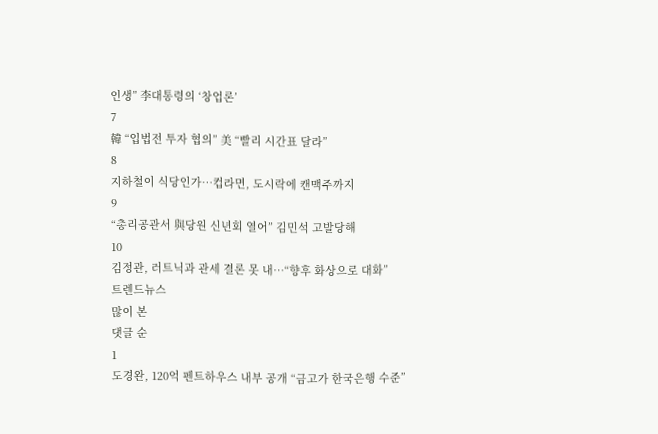인생” 李대통령의 ‘창업론’
7
韓 “입법전 투자 협의” 美 “빨리 시간표 달라”
8
지하철이 식당인가…컵라면, 도시락에 캔맥주까지
9
“총리공관서 與당원 신년회 열어” 김민석 고발당해
10
김정관, 러트닉과 관세 결론 못 내…“향후 화상으로 대화”
트렌드뉴스
많이 본
댓글 순
1
도경완, 120억 펜트하우스 내부 공개 “금고가 한국은행 수준”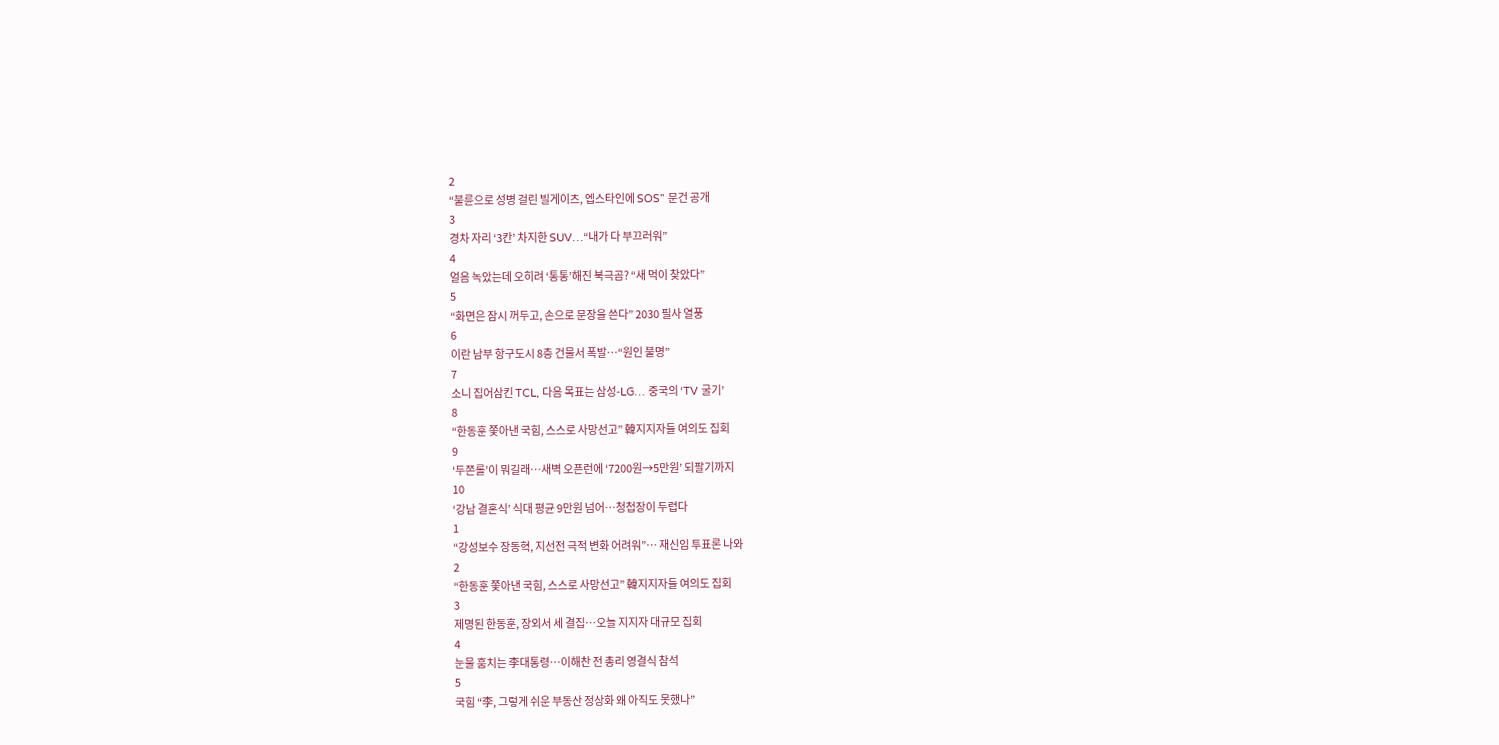2
“불륜으로 성병 걸린 빌게이츠, 엡스타인에 SOS” 문건 공개
3
경차 자리 ‘3칸’ 차지한 SUV…“내가 다 부끄러워”
4
얼음 녹았는데 오히려 ‘통통’해진 북극곰? “새 먹이 찾았다”
5
“화면은 잠시 꺼두고, 손으로 문장을 쓴다” 2030 필사 열풍
6
이란 남부 항구도시 8층 건물서 폭발…“원인 불명”
7
소니 집어삼킨 TCL, 다음 목표는 삼성-LG… 중국의 ‘TV 굴기’
8
“한동훈 쫓아낸 국힘, 스스로 사망선고” 韓지지자들 여의도 집회
9
‘두쫀롤’이 뭐길래…새벽 오픈런에 ‘7200원→5만원’ 되팔기까지
10
‘강남 결혼식’ 식대 평균 9만원 넘어…청첩장이 두렵다
1
“강성보수 장동혁, 지선전 극적 변화 어려워”… 재신임 투표론 나와
2
“한동훈 쫓아낸 국힘, 스스로 사망선고” 韓지지자들 여의도 집회
3
제명된 한동훈, 장외서 세 결집…오늘 지지자 대규모 집회
4
눈물 훔치는 李대통령…이해찬 전 총리 영결식 참석
5
국힘 “李, 그렇게 쉬운 부동산 정상화 왜 아직도 못했나”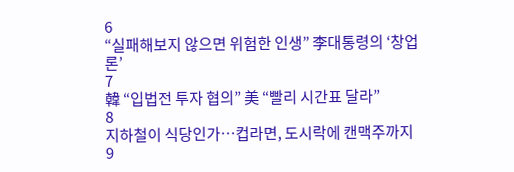6
“실패해보지 않으면 위험한 인생” 李대통령의 ‘창업론’
7
韓 “입법전 투자 협의” 美 “빨리 시간표 달라”
8
지하철이 식당인가…컵라면, 도시락에 캔맥주까지
9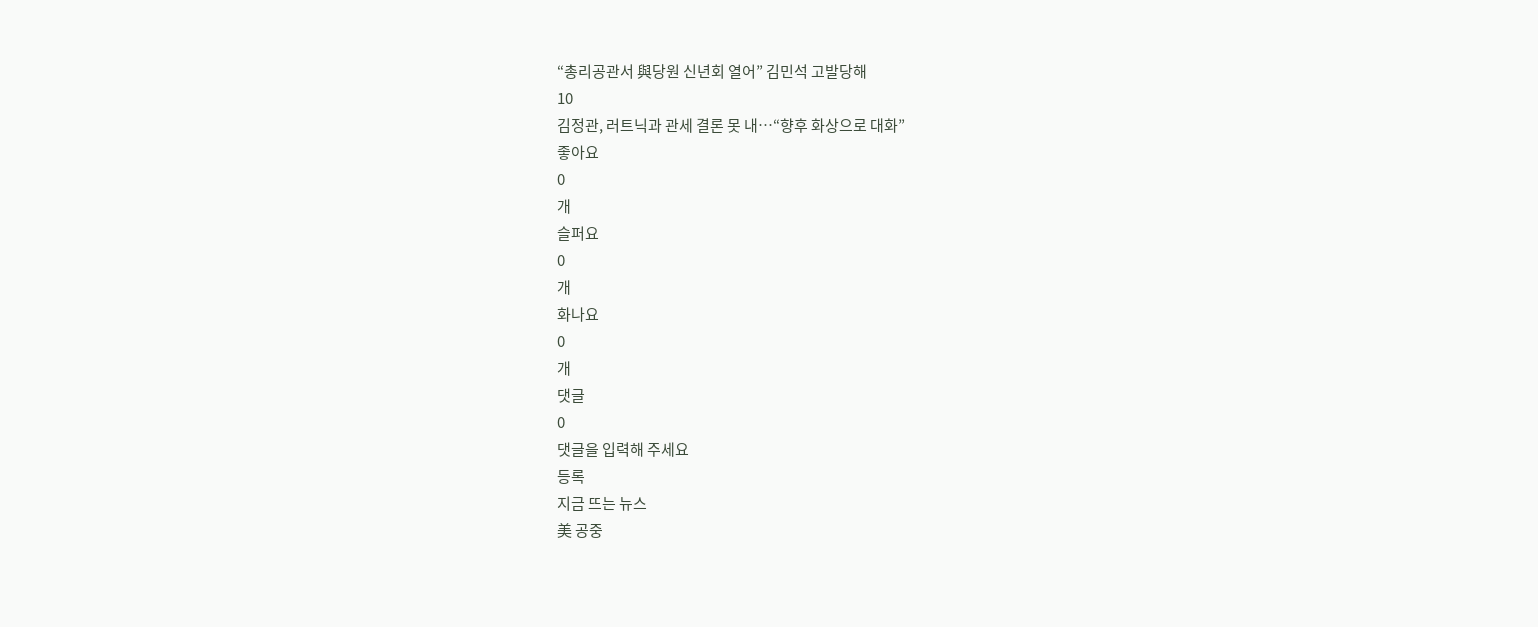“총리공관서 與당원 신년회 열어” 김민석 고발당해
10
김정관, 러트닉과 관세 결론 못 내…“향후 화상으로 대화”
좋아요
0
개
슬퍼요
0
개
화나요
0
개
댓글
0
댓글을 입력해 주세요
등록
지금 뜨는 뉴스
美 공중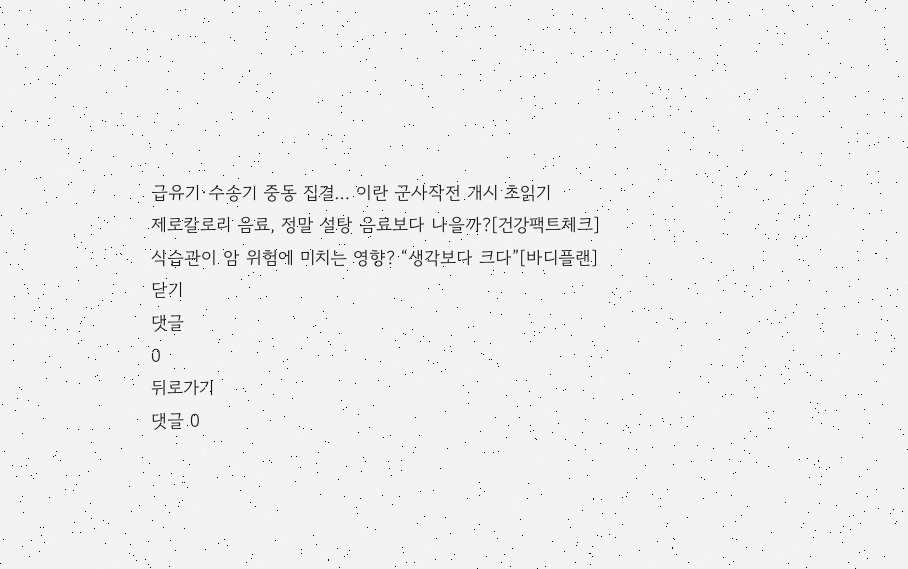급유기·수송기 중동 집결… 이란 군사작전 개시 초읽기
제로칼로리 음료, 정말 설탕 음료보다 나을까?[건강팩트체크]
식습관이 암 위험에 미치는 영향? “생각보다 크다”[바디플랜]
닫기
댓글
0
뒤로가기
댓글 0